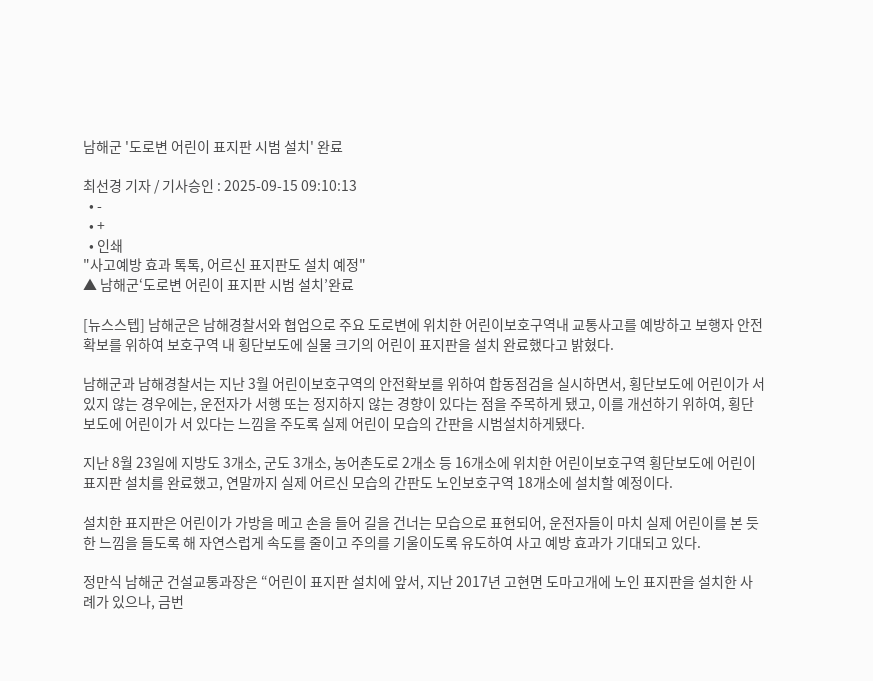남해군 '도로변 어린이 표지판 시범 설치' 완료

최선경 기자 / 기사승인 : 2025-09-15 09:10:13
  • -
  • +
  • 인쇄
"사고예방 효과 톡톡, 어르신 표지판도 설치 예정"
▲ 남해군‘도로변 어린이 표지판 시범 설치’완료

[뉴스스텝] 남해군은 남해경찰서와 협업으로 주요 도로변에 위치한 어린이보호구역내 교통사고를 예방하고 보행자 안전확보를 위하여 보호구역 내 횡단보도에 실물 크기의 어린이 표지판을 설치 완료했다고 밝혔다.

남해군과 남해경찰서는 지난 3월 어린이보호구역의 안전확보를 위하여 합동점검을 실시하면서, 횡단보도에 어린이가 서 있지 않는 경우에는, 운전자가 서행 또는 정지하지 않는 경향이 있다는 점을 주목하게 됐고, 이를 개선하기 위하여, 횡단보도에 어린이가 서 있다는 느낌을 주도록 실제 어린이 모습의 간판을 시범설치하게됐다.

지난 8월 23일에 지방도 3개소, 군도 3개소, 농어촌도로 2개소 등 16개소에 위치한 어린이보호구역 횡단보도에 어린이 표지판 설치를 완료했고, 연말까지 실제 어르신 모습의 간판도 노인보호구역 18개소에 설치할 예정이다.

설치한 표지판은 어린이가 가방을 메고 손을 들어 길을 건너는 모습으로 표현되어, 운전자들이 마치 실제 어린이를 본 듯한 느낌을 들도록 해 자연스럽게 속도를 줄이고 주의를 기울이도록 유도하여 사고 예방 효과가 기대되고 있다.

정만식 남해군 건설교통과장은 “어린이 표지판 설치에 앞서, 지난 2017년 고현면 도마고개에 노인 표지판을 설치한 사례가 있으나, 금번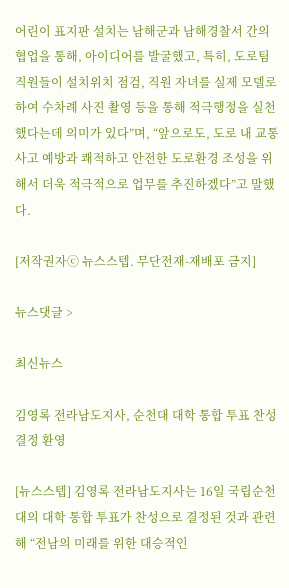어린이 표지판 설치는 남해군과 남해경찰서 간의 협업을 통해, 아이디어를 발굴했고, 특히, 도로팀 직원들이 설치위치 점검, 직원 자녀를 실제 모델로 하여 수차례 사진 촬영 등을 통해 적극행정을 실천했다는데 의미가 있다”며, “앞으로도, 도로 내 교통사고 예방과 쾌적하고 안전한 도로환경 조성을 위해서 더욱 적극적으로 업무를 추진하겠다”고 말했다.

[저작권자ⓒ 뉴스스텝. 무단전재-재배포 금지]

뉴스댓글 >

최신뉴스

김영록 전라남도지사, 순천대 대학 통합 투표 찬성 결정 환영

[뉴스스텝] 김영록 전라남도지사는 16일 국립순천대의 대학 통합 투표가 찬성으로 결정된 것과 관련해 “전남의 미래를 위한 대승적인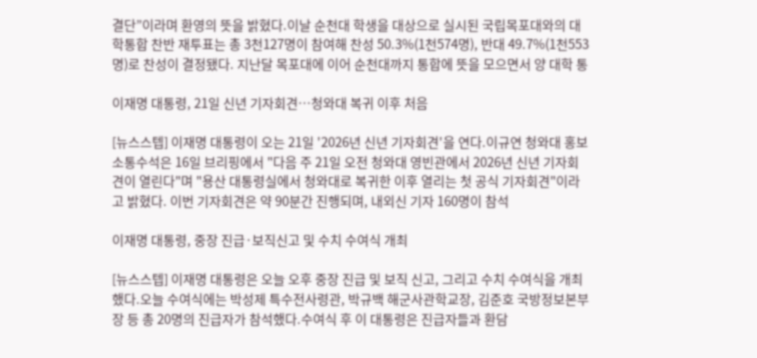결단”이라며 환영의 뜻을 밝혔다.이날 순천대 학생을 대상으로 실시된 국립목포대와의 대학통합 찬반 재투표는 총 3천127명이 참여해 찬성 50.3%(1천574명), 반대 49.7%(1천553명)로 찬성이 결정됐다. 지난달 목포대에 이어 순천대까지 통합에 뜻을 모으면서 양 대학 통

이재명 대통령, 21일 신년 기자회견…청와대 복귀 이후 처음

[뉴스스텝] 이재명 대통령이 오는 21일 '2026년 신년 기자회견'을 연다.이규연 청와대 홍보소통수석은 16일 브리핑에서 "다음 주 21일 오전 청와대 영빈관에서 2026년 신년 기자회견이 열린다"며 "용산 대통령실에서 청와대로 복귀한 이후 열리는 첫 공식 기자회견"이라고 밝혔다. 이번 기자회견은 약 90분간 진행되며, 내외신 기자 160명이 참석

이재명 대통령, 중장 진급·보직신고 및 수치 수여식 개최

[뉴스스텝] 이재명 대통령은 오늘 오후 중장 진급 및 보직 신고, 그리고 수치 수여식을 개최했다.오늘 수여식에는 박성제 특수전사령관, 박규백 해군사관학교장, 김준호 국방정보본부장 등 총 20명의 진급자가 참석했다.수여식 후 이 대통령은 진급자들과 환담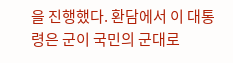을 진행했다. 환담에서 이 대통령은 군이 국민의 군대로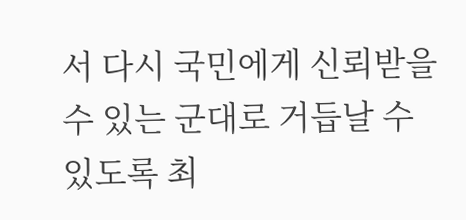서 다시 국민에게 신뢰받을 수 있는 군대로 거듭날 수 있도록 최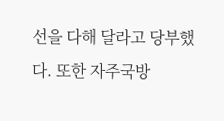선을 다해 달라고 당부했다. 또한 자주국방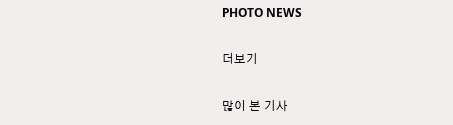PHOTO NEWS

더보기

많이 본 기사